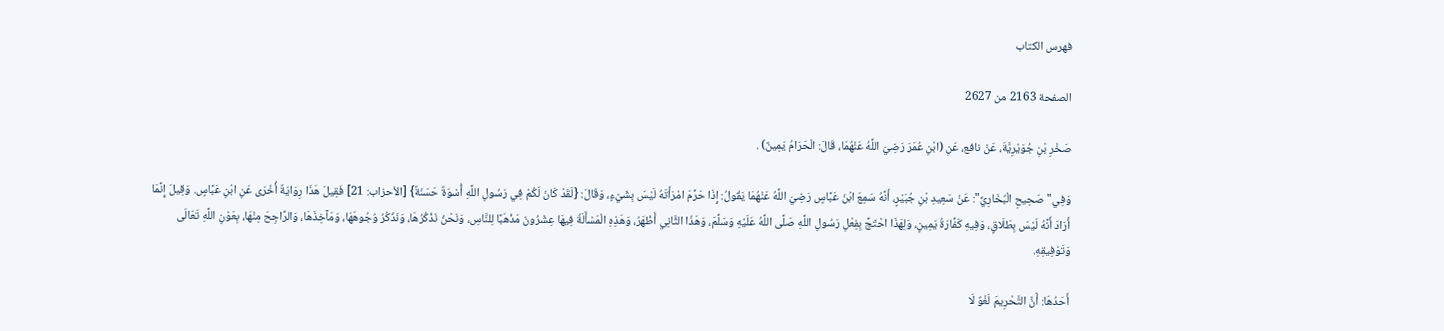فهرس الكتاب

الصفحة 2163 من 2627

صَخْرِ بْنِ جُوَيْرِيَّةَ، عَنْ نافع، عَنِ (ابْنِ عُمَرَ رَضِيَ اللَّهُ عَنْهُمَا، قَالَ: الْحَرَامُ يَمِينٌ) .

وَفِي"صَحِيحِ الْبُخَارِيِّ": عَنْ سَعِيدِ بْنِ جُبَيْرٍ، أَنَّهُ سَمِعَ ابْنَ عَبَّاسٍ رَضِيَ اللَّهُ عَنْهُمَا يَقُولُ: إِذَا حَرَّمَ امْرَأَتَهُ لَيْسَ بِشَيْءٍ، وَقَالَ: {لَقَدْ كَانَ لَكُمْ فِي رَسُولِ اللَّهِ أُسْوَةٌ حَسَنَةٌ} [الأحزاب: 21] فَقِيلَ هَذَا رِوَايَةٌ أُخْرَى عَنِ ابْنِ عَبَّاسٍ. وَقِيلَ إِنَّمَا أَرَادَ أَنَّهُ لَيْسَ بِطَلَاقٍ، وَفِيهِ كَفَّارَةُ يَمِينٍ، وَلِهَذَا احْتَجَّ بِفِعْلِ رَسُولِ اللَّهِ صَلَّى اللَّهُ عَلَيْهِ وَسَلَّمَ، وَهَذَا الثَّانِي أَظْهَرُ، وَهَذِهِ الْمَسْأَلَةُ فِيهَا عِشْرُونَ مَذْهَبًا لِلنَّاسِ، وَنَحْنُ نَذْكُرُهَا، وَنَذْكُرُ وُجُوهَهَا، وَمَآخِذَهَا، وَالرَّاجِحَ مِنْهَا، بِعَوْنِ اللَّهِ تَعَالَى وَتَوْفِيقِهِ.

أَحَدُهَا: أَنَّ التَّحْرِيمَ لَغْوٌ لَا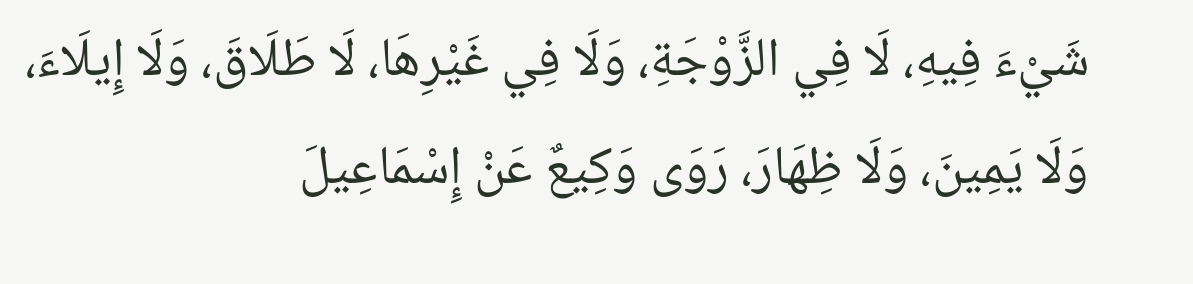شَيْءَ فِيهِ، لَا فِي الزَّوْجَةِ، وَلَا فِي غَيْرِهَا، لَا طَلَاقَ، وَلَا إِيلَاءَ، وَلَا يَمِينَ، وَلَا ظِهَارَ، رَوَى وَكِيعٌ عَنْ إِسْمَاعِيلَ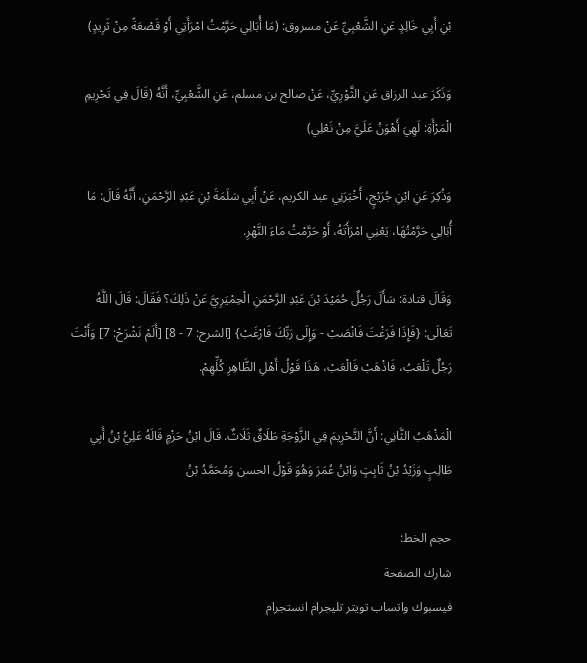بْنِ أَبِي خَالِدٍ عَنِ الشَّعْبِيِّ عَنْ مسروق: (مَا أُبَالِي حَرَّمْتُ امْرَأَتِي أَوْ قَصْعَةً مِنْ ثَرِيدٍ)

وَذَكَرَ عبد الرزاق عَنِ الثَّوْرِيِّ، عَنْ صالح بن مسلم، عَنِ الشَّعْبِيِّ، أَنَّهُ (قَالَ فِي تَحْرِيمِ الْمَرْأَةِ: لَهِيَ أَهْوَنُ عَلَيَّ مِنْ نَعْلِي)

وَذُكِرَ عَنِ ابْنِ جُرَيْجٍ، أَخْبَرَنِي عبد الكريم، عَنْ أَبِي سَلَمَةَ بْنِ عَبْدِ الرَّحْمَنِ، أَنَّهُ قَالَ: مَا أُبَالِي حَرَّمْتُهَا، يَعْنِي امْرَأَتَهُ، أَوْ حَرَّمْتُ مَاءَ النَّهْرِ.

وَقَالَ قتادة: سَأَلَ رَجُلٌ حُمَيْدَ بْنَ عَبْدِ الرَّحْمَنِ الْحِمْيَرِيَّ عَنْ ذَلِكَ؟ فَقَالَ: قَالَ اللَّهُ تَعَالَى: {فَإِذَا فَرَغْتَ فَانْصَبْ - وَإِلَى رَبِّكَ فَارْغَبْ} [الشرح: 7 - 8] [أَلَمْ نَشْرَحْ: 7] وَأَنْتَ رَجُلٌ تَلْعَبُ، فَاذْهَبْ فَالْعَبْ، هَذَا قَوْلُ أَهْلِ الظَّاهِرِ كُلِّهِمْ.

الْمَذْهَبُ الثَّانِي: أَنَّ التَّحْرِيمَ فِي الزَّوْجَةِ طَلَاقٌ ثَلَاثٌ. قَالَ ابْنُ حَزْمٍ قَالَهُ عَلِيُّ بْنُ أَبِي طَالِبٍ وَزَيْدُ بْنُ ثَابِتٍ وَابْنُ عُمَرَ وَهُوَ قَوْلُ الحسن وَمُحَمَّدُ بْنُ

حجم الخط:
شارك الصفحة
فيسبوك واتساب تويتر تليجرام انستجرام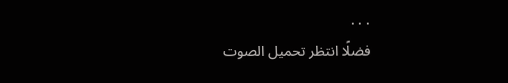. . .
فضلًا انتظر تحميل الصوت